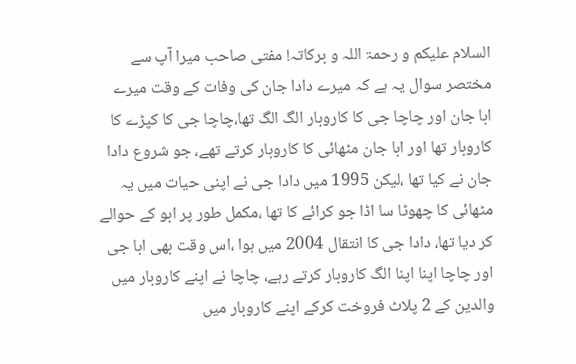السلام علیکم و رحمۃ اللہ و برکاتہ! مفتی صاحب میرا آپ سے مختصر سوال یہ ہے کہ میرے دادا جان کی وفات کے وقت میرے ابا جان اور چاچا جی کا کاروبار الگ الگ تھا،چاچا جی کا کپڑے کا کاروبار تھا اور ابا جان مٹھائی کا کاروبار کرتے تھے، جو شروع دادا جان نے کیا تھا ،لیکن 1995 میں دادا جی نے اپنی حیات میں یہ مٹھائی کا چھوٹا سا اڈا جو کرائے کا تھا ،مکمل طور پر ابو کے حوالے کر دیا تھا، دادا جی کا انتقال 2004 میں ہوا ،اس وقت بھی ابا جی اور چاچا اپنا اپنا الگ کاروبار کرتے رہے، چاچا نے اپنے کاروبار میں والدین کے 2 پلاٹ فروخت کرکے اپنے کاروبار میں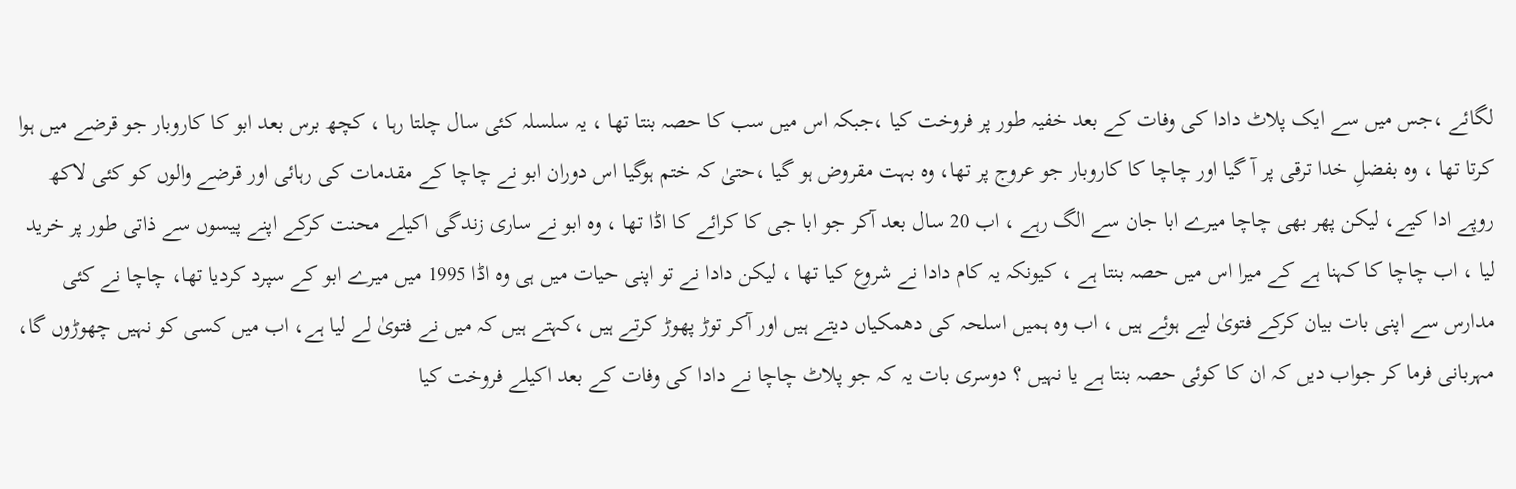لگائے ،جس میں سے ایک پلاٹ دادا کی وفات کے بعد خفیہ طور پر فروخت کیا ،جبکہ اس میں سب کا حصہ بنتا تھا ، یہ سلسلہ کئی سال چلتا رہا ، کچھ برس بعد ابو کا کاروبار جو قرضے میں ہوا کرتا تھا ، وہ بفضلِ خدا ترقی پر آ گیا اور چاچا کا کاروبار جو عروج پر تھا، وہ بہت مقروض ہو گیا ،حتیٰ کہ ختم ہوگیا اس دوران ابو نے چاچا کے مقدمات کی رہائی اور قرضے والوں کو کئی لاکھ روپے ادا کیے، لیکن پھر بھی چاچا میرے ابا جان سے الگ رہے ، اب 20 سال بعد آکر جو ابا جی کا کرائے کا اڈا تھا ، وہ ابو نے ساری زندگی اکیلے محنت کرکے اپنے پیسوں سے ذاتی طور پر خرید لیا ، اب چاچا کا کہنا ہے کے میرا اس میں حصہ بنتا ہے ، کیونکہ یہ کام دادا نے شروع کیا تھا ، لیکن دادا نے تو اپنی حیات میں ہی وہ اڈا 1995 میں میرے ابو کے سپرد کردیا تھا، چاچا نے کئی مدارس سے اپنی بات بیان کرکے فتویٰ لیے ہوئے ہیں ، اب وہ ہمیں اسلحہ کی دھمکیاں دیتے ہیں اور آکر توڑ پھوڑ کرتے ہیں ،کہتے ہیں کہ میں نے فتویٰ لے لیا ہے، اب میں کسی کو نہیں چھوڑوں گا، مہربانی فرما کر جواب دیں کہ ان کا کوئی حصہ بنتا ہے یا نہیں ؟ دوسری بات یہ کہ جو پلاٹ چاچا نے دادا کی وفات کے بعد اکیلے فروخت کیا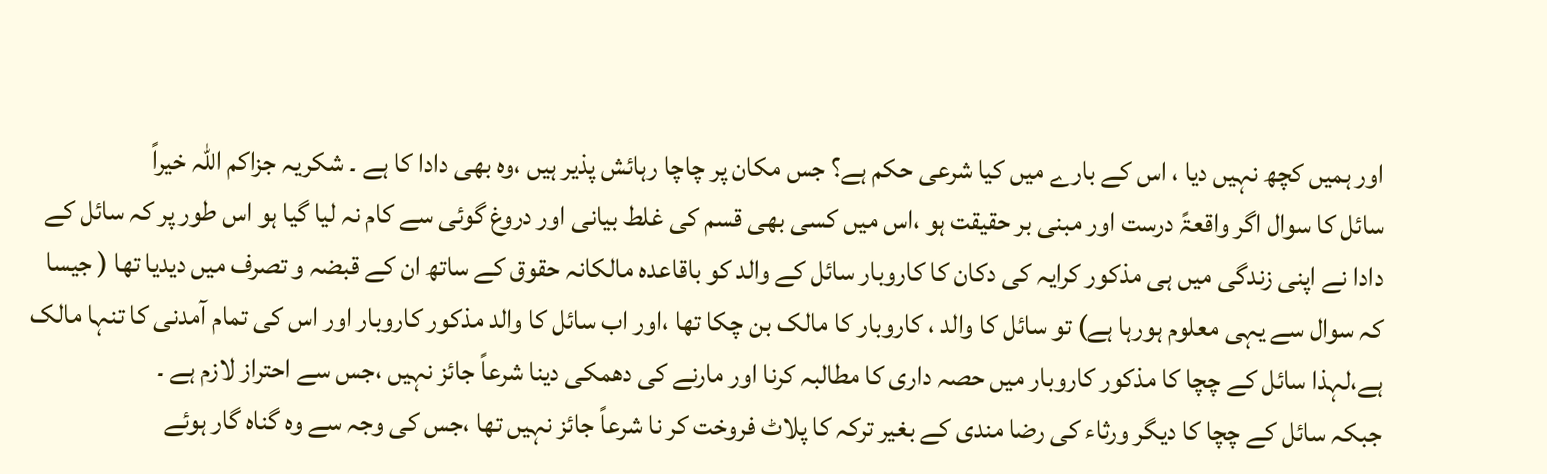اور ہمیں کچھ نہیں دیا ، اس کے بارے میں کیا شرعی حکم ہے؟ جس مکان پر چاچا رہائش پذیر ہیں ،وہ بھی دادا کا ہے ۔ شکریہ جزاکم اللہ خیراً
سائل کا سوال اگر واقعۃً درست اور مبنی بر حقیقت ہو ،اس میں کسی بھی قسم کی غلط بیانی اور دروغ گوئی سے کام نہ لیا گیا ہو اس طور پر کہ سائل کے دادا نے اپنی زندگی میں ہی مذکور کرایہ کی دکان کا کاروبار سائل کے والد کو باقاعدہ مالکانہ حقوق کے ساتھ ان کے قبضہ و تصرف میں دیدیا تھا ( جیسا کہ سوال سے یہی معلوم ہورہا ہے) تو سائل کا والد ، کاروبار کا مالک بن چکا تھا ،اور اب سائل کا والد مذکور کاروبار اور اس کی تمام آمدنی کا تنہا مالک ہے،لہذا سائل کے چچا کا مذکور کاروبار میں حصہ داری کا مطالبہ کرنا اور مارنے کی دھمکی دینا شرعاً جائز نہیں ،جس سے احتراز لازم ہے ۔
جبکہ سائل کے چچا کا دیگر ورثاء کی رضا مندی کے بغیر ترکہ کا پلاٹ فروخت کر نا شرعاً جائز نہیں تھا ،جس کی وجہ سے وہ گناہ گار ہوئے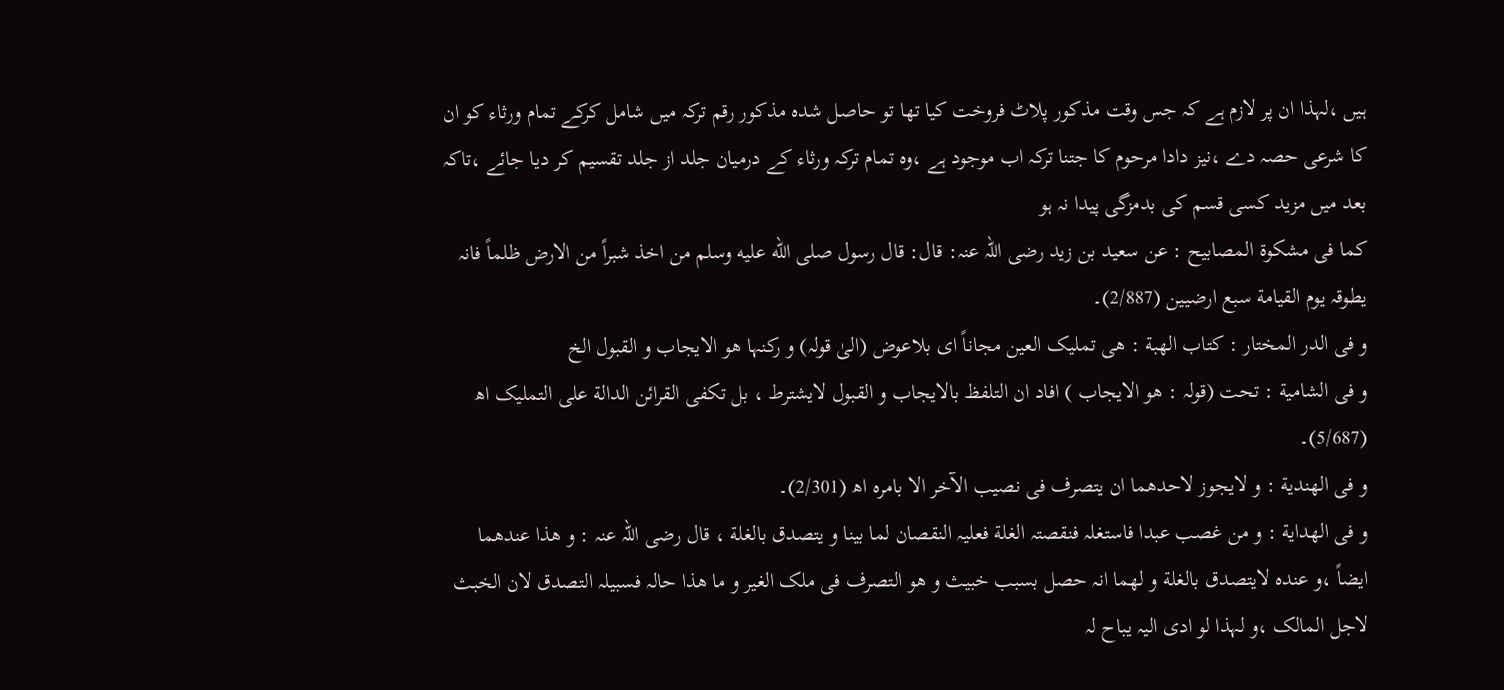ہیں ،لہذا ان پر لازم ہے کہ جس وقت مذکور پلاٹ فروخت کیا تھا تو حاصل شدہ مذکور رقم ترکہ میں شامل کرکے تمام ورثاء کو ان کا شرعی حصہ دے ،نیز دادا مرحوم کا جتنا ترکہ اب موجود ہے ،وہ تمام ترکہ ورثاء کے درمیان جلد از جلد تقسیم کر دیا جائے ،تاکہ بعد میں مزید کسی قسم کی بدمزگی پیدا نہ ہو
کما فی مشکوة المصابیح : عن سعید بن زید رضی اللہ عنہ: قال: قال رسول صلى الله عليه وسلم من اخذ شبراً من الارض ظلماً فانہ یطوقہ یوم القیامة سبع ارضیین (2/887)۔
و فی الدر المختار : کتاب الھبة : ھی تملیک العین مجاناً ای بلاعوض (الیٰ قولہ) و رکنہا ھو الایجاب و القبول الخ
و فی الشامیة : تحت (قولہ : هو الایجاب ) افاد ان التلفظ بالایجاب و القبول لایشترط ، بل تکفی القرائن الدالة علی التملیک اھ (5/687)۔
و فی الھندیة : و لایجوز لاحدھما ان یتصرف فی نصیب الآخر الا بامرہ اھ (2/301)۔
و فی الھدایة : و من غصب عبدا فاستغلہ فنقصتہ الغلة فعلیہ النقصان لما بینا و یتصدق بالغلة ، قال رضی اللہ عنہ : و ھذا عندھما ایضاً ،و عندہ لایتصدق بالغلة و لھما انہ حصل بسبب خبیث و ھو التصرف فی ملک الغیر و ما ھذا حالہ فسبیلہ التصدق لان الخبث لاجل المالک ،و لہذا لو ادی الیہ یباح لہ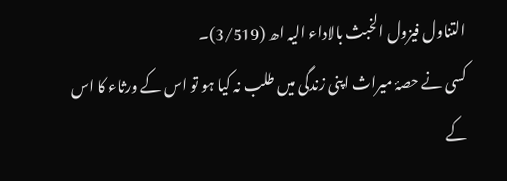التناول فیزول الخبث بالاداء الیہ اھ (3/519)۔
کسی نے حصۂ میراث اپنی زندگی میں طلب نہ کیا ہو تو اس کے ورثاء کا اس کے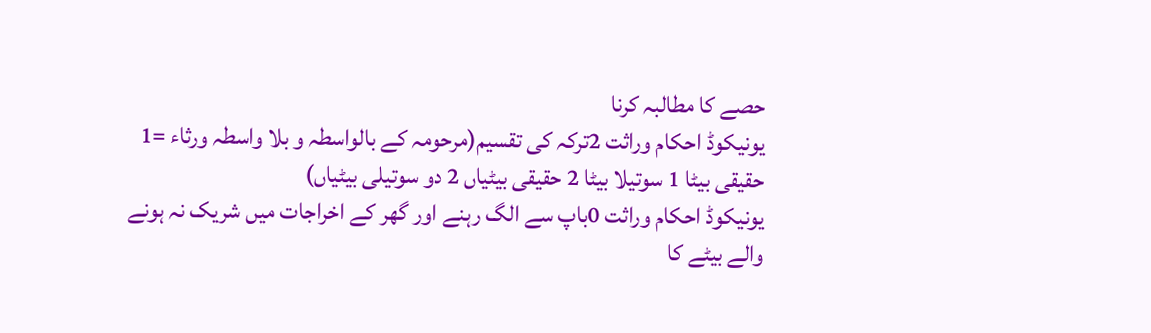حصے کا مطالبہ کرنا
یونیکوڈ احکام وراثت 2ترکہ کی تقسیم(مرحومہ کے بالواسطہ و بلا واسطہ ورثاء =1 حقیقی بیٹا 1 سوتیلا بیٹا 2 حقیقی بیٹیاں 2 دو سوتیلی بیٹیاں)
یونیکوڈ احکام وراثت 0باپ سے الگ رہنے اور گھر کے اخراجات میں شریک نہ ہونے والے بیٹے کا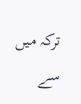ترکہ میں سے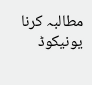مطالبہ کرنا
یونیکوڈ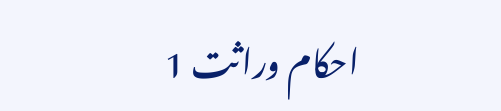احکام وراثت 1